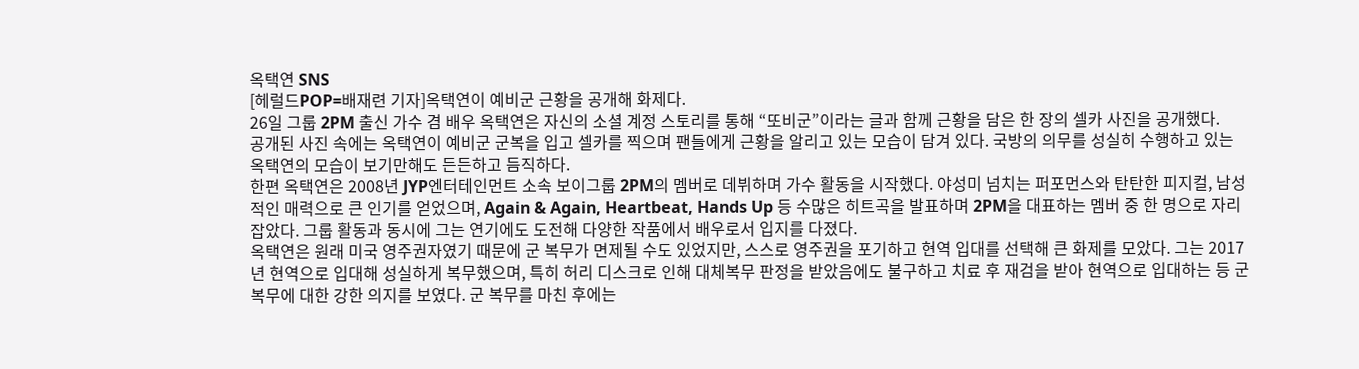옥택연 SNS
[헤럴드POP=배재련 기자]옥택연이 예비군 근황을 공개해 화제다.
26일 그룹 2PM 출신 가수 겸 배우 옥택연은 자신의 소셜 계정 스토리를 통해 “또비군”이라는 글과 함께 근황을 담은 한 장의 셀카 사진을 공개했다.
공개된 사진 속에는 옥택연이 예비군 군복을 입고 셀카를 찍으며 팬들에게 근황을 알리고 있는 모습이 담겨 있다. 국방의 의무를 성실히 수행하고 있는 옥택연의 모습이 보기만해도 든든하고 듬직하다.
한편 옥택연은 2008년 JYP엔터테인먼트 소속 보이그룹 2PM의 멤버로 데뷔하며 가수 활동을 시작했다. 야성미 넘치는 퍼포먼스와 탄탄한 피지컬, 남성적인 매력으로 큰 인기를 얻었으며, Again & Again, Heartbeat, Hands Up 등 수많은 히트곡을 발표하며 2PM을 대표하는 멤버 중 한 명으로 자리 잡았다. 그룹 활동과 동시에 그는 연기에도 도전해 다양한 작품에서 배우로서 입지를 다졌다.
옥택연은 원래 미국 영주권자였기 때문에 군 복무가 면제될 수도 있었지만, 스스로 영주권을 포기하고 현역 입대를 선택해 큰 화제를 모았다. 그는 2017년 현역으로 입대해 성실하게 복무했으며, 특히 허리 디스크로 인해 대체복무 판정을 받았음에도 불구하고 치료 후 재검을 받아 현역으로 입대하는 등 군 복무에 대한 강한 의지를 보였다. 군 복무를 마친 후에는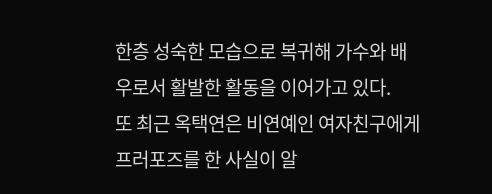한층 성숙한 모습으로 복귀해 가수와 배우로서 활발한 활동을 이어가고 있다.
또 최근 옥택연은 비연예인 여자친구에게 프러포즈를 한 사실이 알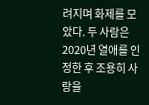려지며 화제를 모았다. 두 사람은 2020년 열애를 인정한 후 조용히 사랑을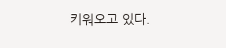키워오고 있다.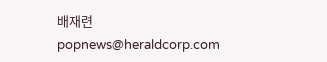배재련 popnews@heraldcorp.com